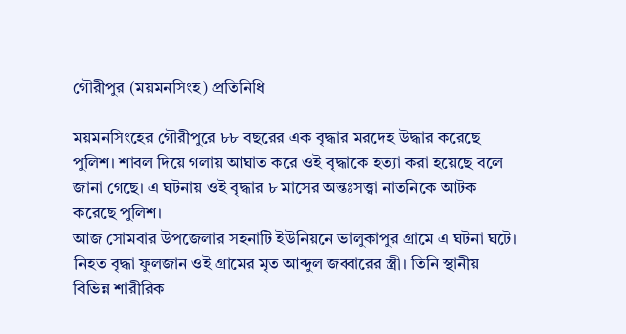গৌরীপুর (ময়মনসিংহ) প্রতিনিধি

ময়মনসিংহের গৌরীপুরে ৮৮ বছরের এক বৃদ্ধার মরদেহ উদ্ধার করেছে পুলিশ। শাবল দিয়ে গলায় আঘাত করে ওই বৃদ্ধাকে হত্যা করা হয়েছে বলে জানা গেছে। এ ঘটনায় ওই বৃদ্ধার ৮ মাসের অন্তঃসত্ত্বা নাতনিকে আটক করেছে পুলিশ।
আজ সোমবার উপজেলার সহনাটি ইউনিয়নে ভালুকাপুর গ্রামে এ ঘটনা ঘটে। নিহত বৃদ্ধা ফুলজান ওই গ্রামের মৃত আব্দুল জব্বারের স্ত্রী। তিনি স্থানীয় বিভিন্ন শারীরিক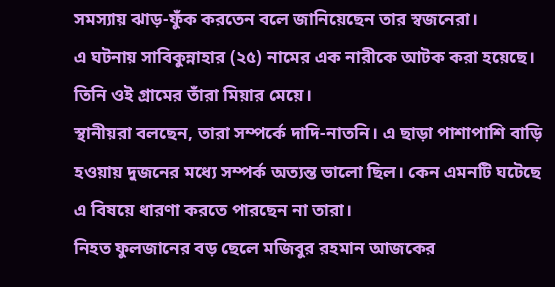সমস্যায় ঝাড়-ফুঁক করতেন বলে জানিয়েছেন তার স্বজনেরা।
এ ঘটনায় সাবিকুন্নাহার (২৫) নামের এক নারীকে আটক করা হয়েছে। তিনি ওই গ্রামের তাঁরা মিয়ার মেয়ে।
স্থানীয়রা বলছেন, তারা সম্পর্কে দাদি-নাতনি। এ ছাড়া পাশাপাশি বাড়ি হওয়ায় দুজনের মধ্যে সম্পর্ক অত্যন্ত ভালো ছিল। কেন এমনটি ঘটেছে এ বিষয়ে ধারণা করতে পারছেন না তারা।
নিহত ফুলজানের বড় ছেলে মজিবুর রহমান আজকের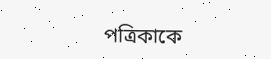পত্রিকাকে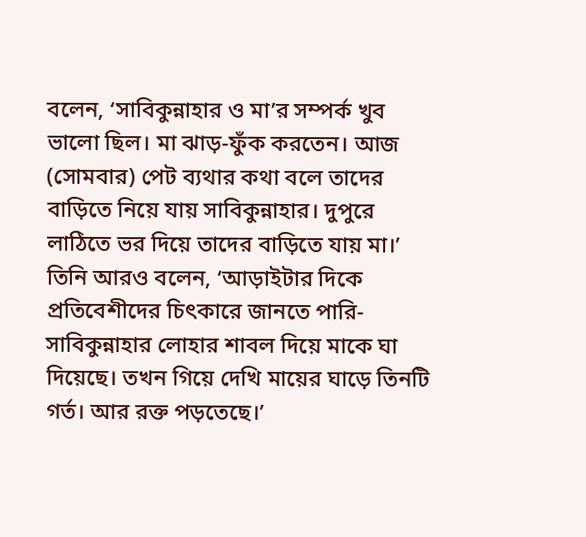বলেন, ‘সাবিকুন্নাহার ও মা’র সম্পর্ক খুব ভালো ছিল। মা ঝাড়-ফুঁক করতেন। আজ (সোমবার) পেট ব্যথার কথা বলে তাদের বাড়িতে নিয়ে যায় সাবিকুন্নাহার। দুপুরে লাঠিতে ভর দিয়ে তাদের বাড়িতে যায় মা।’
তিনি আরও বলেন, ‘আড়াইটার দিকে প্রতিবেশীদের চিৎকারে জানতে পারি-সাবিকুন্নাহার লোহার শাবল দিয়ে মাকে ঘা দিয়েছে। তখন গিয়ে দেখি মায়ের ঘাড়ে তিনটি গর্ত। আর রক্ত পড়তেছে।’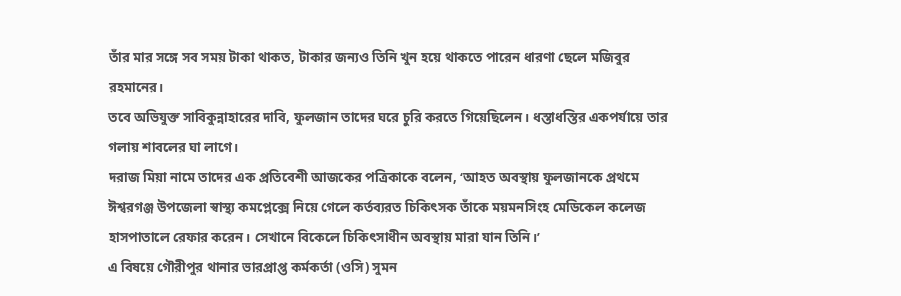তাঁর মার সঙ্গে সব সময় টাকা থাকত, টাকার জন্যও তিনি খুন হয়ে থাকতে পারেন ধারণা ছেলে মজিবুর রহমানের।
তবে অভিযুক্ত সাবিকুন্নাহারের দাবি, ফুলজান তাদের ঘরে চুরি করতে গিয়েছিলেন। ধস্তাধস্তির একপর্যায়ে তার গলায় শাবলের ঘা লাগে।
দরাজ মিয়া নামে তাদের এক প্রতিবেশী আজকের পত্রিকাকে বলেন, ‘আহত অবস্থায় ফুলজানকে প্রথমে ঈশ্বরগঞ্জ উপজেলা স্বাস্থ্য কমপ্লেক্সে নিয়ে গেলে কর্তব্যরত চিকিৎসক তাঁকে ময়মনসিংহ মেডিকেল কলেজ হাসপাতালে রেফার করেন। সেখানে বিকেলে চিকিৎসাধীন অবস্থায় মারা যান তিনি।’
এ বিষয়ে গৌরীপুর থানার ভারপ্রাপ্ত কর্মকর্তা (ওসি) সুমন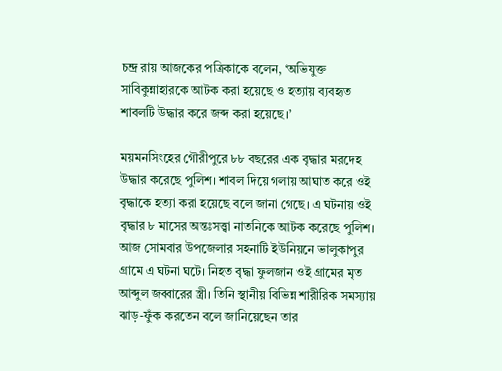চন্দ্র রায় আজকের পত্রিকাকে বলেন, ‘অভিযুক্ত সাবিকুন্নাহারকে আটক করা হয়েছে ও হত্যায় ব্যবহৃত শাবলটি উদ্ধার করে জব্দ করা হয়েছে।’

ময়মনসিংহের গৌরীপুরে ৮৮ বছরের এক বৃদ্ধার মরদেহ উদ্ধার করেছে পুলিশ। শাবল দিয়ে গলায় আঘাত করে ওই বৃদ্ধাকে হত্যা করা হয়েছে বলে জানা গেছে। এ ঘটনায় ওই বৃদ্ধার ৮ মাসের অন্তঃসত্ত্বা নাতনিকে আটক করেছে পুলিশ।
আজ সোমবার উপজেলার সহনাটি ইউনিয়নে ভালুকাপুর গ্রামে এ ঘটনা ঘটে। নিহত বৃদ্ধা ফুলজান ওই গ্রামের মৃত আব্দুল জব্বারের স্ত্রী। তিনি স্থানীয় বিভিন্ন শারীরিক সমস্যায় ঝাড়-ফুঁক করতেন বলে জানিয়েছেন তার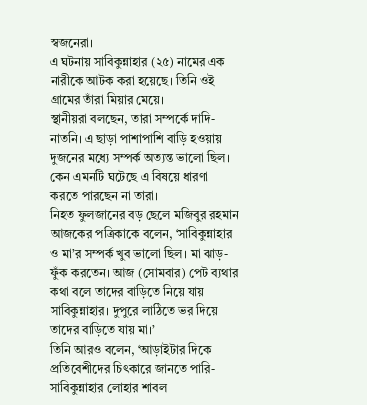স্বজনেরা।
এ ঘটনায় সাবিকুন্নাহার (২৫) নামের এক নারীকে আটক করা হয়েছে। তিনি ওই গ্রামের তাঁরা মিয়ার মেয়ে।
স্থানীয়রা বলছেন, তারা সম্পর্কে দাদি-নাতনি। এ ছাড়া পাশাপাশি বাড়ি হওয়ায় দুজনের মধ্যে সম্পর্ক অত্যন্ত ভালো ছিল। কেন এমনটি ঘটেছে এ বিষয়ে ধারণা করতে পারছেন না তারা।
নিহত ফুলজানের বড় ছেলে মজিবুর রহমান আজকের পত্রিকাকে বলেন, ‘সাবিকুন্নাহার ও মা’র সম্পর্ক খুব ভালো ছিল। মা ঝাড়-ফুঁক করতেন। আজ (সোমবার) পেট ব্যথার কথা বলে তাদের বাড়িতে নিয়ে যায় সাবিকুন্নাহার। দুপুরে লাঠিতে ভর দিয়ে তাদের বাড়িতে যায় মা।’
তিনি আরও বলেন, ‘আড়াইটার দিকে প্রতিবেশীদের চিৎকারে জানতে পারি-সাবিকুন্নাহার লোহার শাবল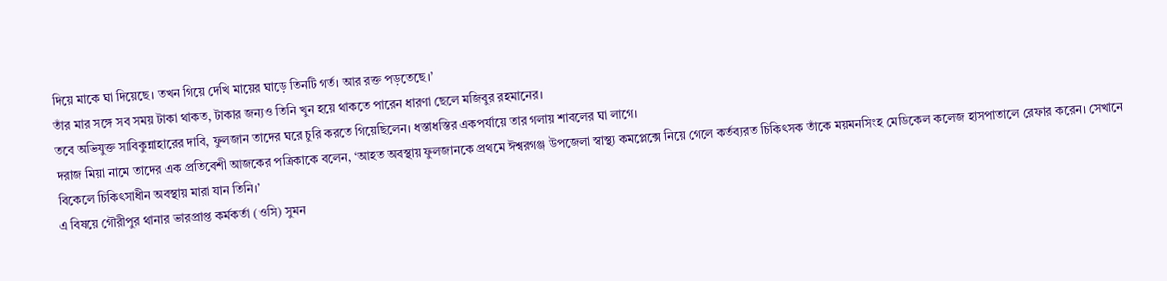দিয়ে মাকে ঘা দিয়েছে। তখন গিয়ে দেখি মায়ের ঘাড়ে তিনটি গর্ত। আর রক্ত পড়তেছে।’
তাঁর মার সঙ্গে সব সময় টাকা থাকত, টাকার জন্যও তিনি খুন হয়ে থাকতে পারেন ধারণা ছেলে মজিবুর রহমানের।
তবে অভিযুক্ত সাবিকুন্নাহারের দাবি, ফুলজান তাদের ঘরে চুরি করতে গিয়েছিলেন। ধস্তাধস্তির একপর্যায়ে তার গলায় শাবলের ঘা লাগে।
দরাজ মিয়া নামে তাদের এক প্রতিবেশী আজকের পত্রিকাকে বলেন, ‘আহত অবস্থায় ফুলজানকে প্রথমে ঈশ্বরগঞ্জ উপজেলা স্বাস্থ্য কমপ্লেক্সে নিয়ে গেলে কর্তব্যরত চিকিৎসক তাঁকে ময়মনসিংহ মেডিকেল কলেজ হাসপাতালে রেফার করেন। সেখানে বিকেলে চিকিৎসাধীন অবস্থায় মারা যান তিনি।’
এ বিষয়ে গৌরীপুর থানার ভারপ্রাপ্ত কর্মকর্তা (ওসি) সুমন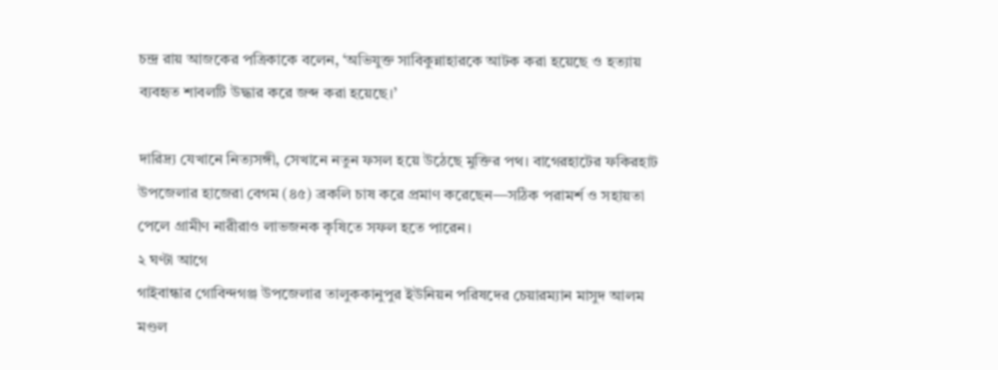চন্দ্র রায় আজকের পত্রিকাকে বলেন, ‘অভিযুক্ত সাবিকুন্নাহারকে আটক করা হয়েছে ও হত্যায় ব্যবহৃত শাবলটি উদ্ধার করে জব্দ করা হয়েছে।’

দারিদ্র্য যেখানে নিত্যসঙ্গী, সেখানে নতুন ফসল হয়ে উঠেছে মুক্তির পথ। বাগেরহাটের ফকিরহাট উপজেলার হাজেরা বেগম (৪৫) ব্রকলি চাষ করে প্রমাণ করেছেন—সঠিক পরামর্শ ও সহায়তা পেলে গ্রামীণ নারীরাও লাভজনক কৃষিতে সফল হতে পারেন।
২ ঘণ্টা আগে
গাইবান্ধার গোবিন্দগঞ্জ উপজেলার তালুককানুপুর ইউনিয়ন পরিষদের চেয়ারম্যান মাসুদ আলম মণ্ডল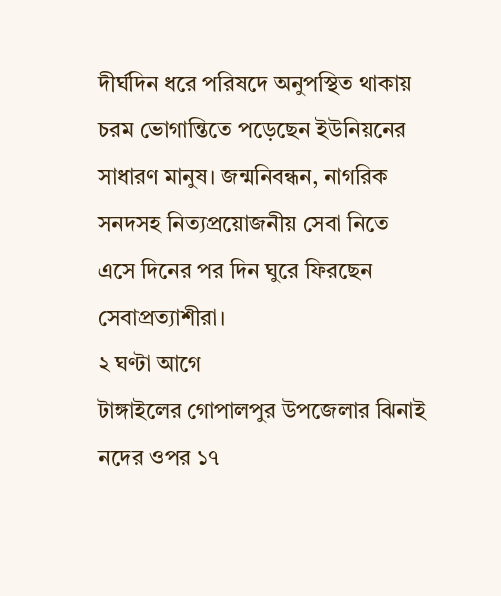দীর্ঘদিন ধরে পরিষদে অনুপস্থিত থাকায় চরম ভোগান্তিতে পড়েছেন ইউনিয়নের সাধারণ মানুষ। জন্মনিবন্ধন, নাগরিক সনদসহ নিত্যপ্রয়োজনীয় সেবা নিতে এসে দিনের পর দিন ঘুরে ফিরছেন সেবাপ্রত্যাশীরা।
২ ঘণ্টা আগে
টাঙ্গাইলের গোপালপুর উপজেলার ঝিনাই নদের ওপর ১৭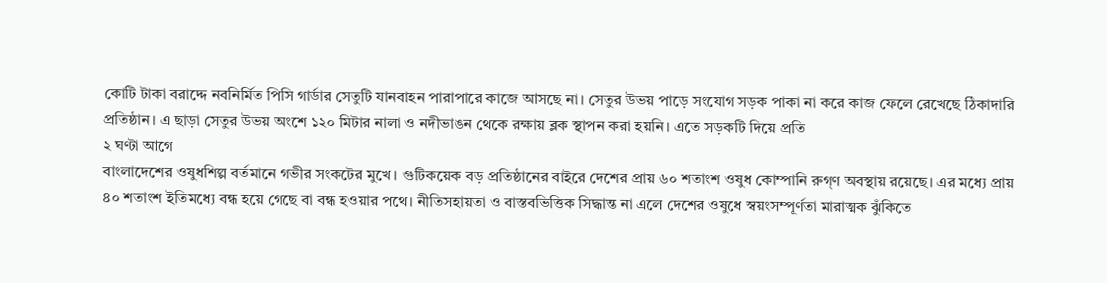কোটি টাকা বরাদ্দে নবনির্মিত পিসি গার্ডার সেতুটি যানবাহন পারাপারে কাজে আসছে না। সেতুর উভয় পাড়ে সংযোগ সড়ক পাকা না করে কাজ ফেলে রেখেছে ঠিকাদারি প্রতিষ্ঠান। এ ছাড়া সেতুর উভয় অংশে ১২০ মিটার নালা ও নদীভাঙন থেকে রক্ষায় ব্লক স্থাপন করা হয়নি। এতে সড়কটি দিয়ে প্রতি
২ ঘণ্টা আগে
বাংলাদেশের ওষুধশিল্প বর্তমানে গভীর সংকটের মুখে। গুটিকয়েক বড় প্রতিষ্ঠানের বাইরে দেশের প্রায় ৬০ শতাংশ ওষুধ কোম্পানি রুগ্ণ অবস্থায় রয়েছে। এর মধ্যে প্রায় ৪০ শতাংশ ইতিমধ্যে বন্ধ হয়ে গেছে বা বন্ধ হওয়ার পথে। নীতিসহায়তা ও বাস্তবভিত্তিক সিদ্ধান্ত না এলে দেশের ওষুধে স্বয়ংসম্পূর্ণতা মারাত্মক ঝুঁকিতে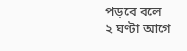পড়বে বলে
২ ঘণ্টা আগে